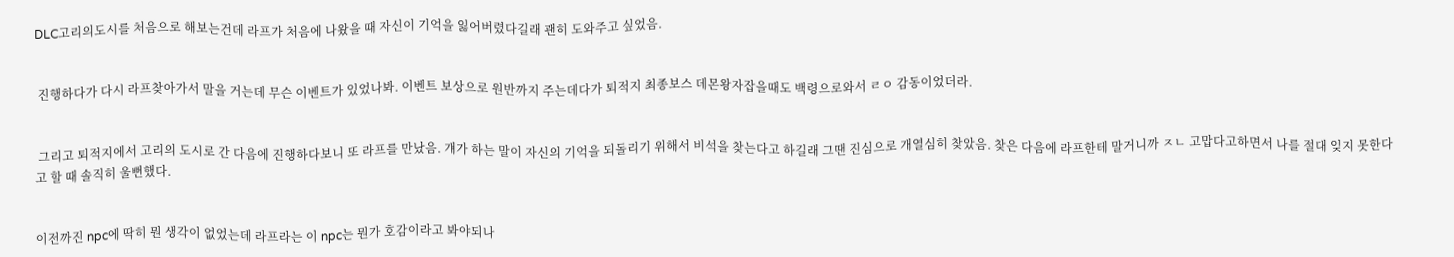DLC고리의도시를 처음으로 해보는건데 라프가 처음에 나왔을 때 자신이 기억을 잃어버렸다길래 괜히 도와주고 싶었음.


 진행하다가 다시 라프찾아가서 말을 거는데 무슨 이벤트가 있었나봐. 이벤트 보상으로 원반까지 주는데다가 퇴적지 최종보스 데몬왕자잡을때도 백령으로와서 ㄹㅇ 감동이었더라.


 그리고 퇴적지에서 고리의 도시로 간 다음에 진행하다보니 또 라프를 만났음. 걔가 하는 말이 자신의 기억을 되돌리기 위해서 비석을 찾는다고 하길래 그땐 진심으로 개열심히 찾았음. 찾은 다음에 라프한테 말거니까 ㅈㄴ 고맙다고하면서 나를 절대 잊지 못한다고 할 때 솔직히 울뻔했다.


이전까진 npc에 딱히 뭔 생각이 없었는데 라프라는 이 npc는 뭔가 호감이라고 봐야되나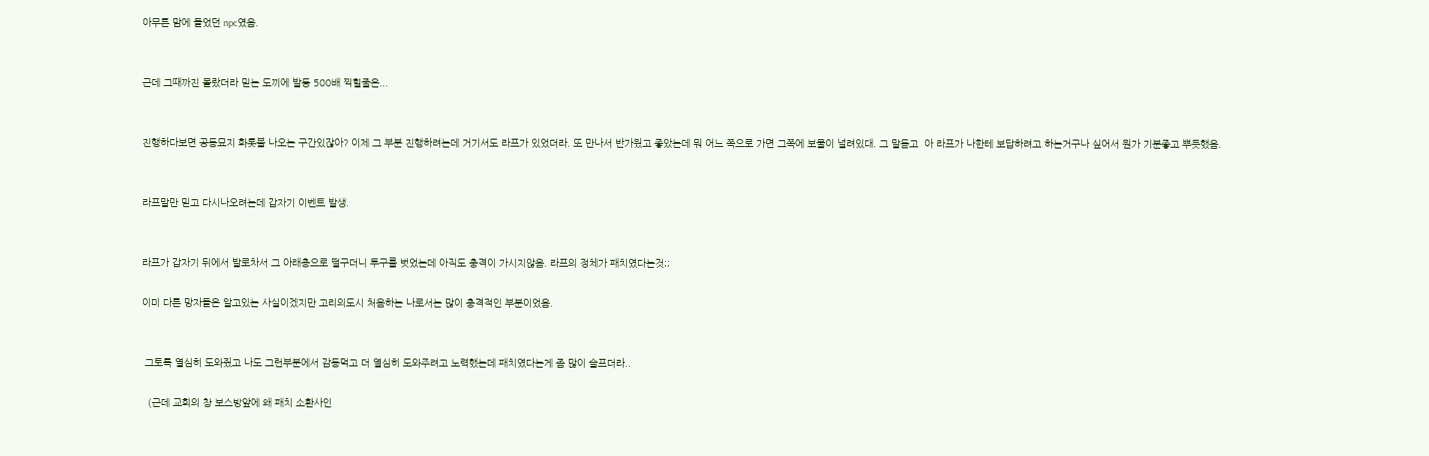아무튼 맘에 들었던 npc였음.


근데 그때까진 몰랐더라 믿는 도끼에 발등 500배 찍힐줄은...


진행하다보면 공동묘지 화톳불 나오는 구간있잖아? 이제 그 부분 진행하려는데 거기서도 라프가 있었더라. 또 만나서 반가웠고 좋았는데 뭐 어느 쪽으로 가면 그쪽에 보물이 널려있대. 그 말듣고  아 라프가 나한테 보답하려고 하는거구나 싶어서 뭔가 기분좋고 뿌듯했음.


라프말만 믿고 다시나오려는데 갑자기 이벤트 발생.


라프가 갑자기 뒤에서 발로차서 그 아래층으로 떨구더니 투구를 벗었는데 아직도 충격이 가시지않음. 라프의 정체가 패치였다는것;;

이미 다른 망자들은 알고있는 사실이겠지만 고리의도시 처음하는 나로서는 많이 충격적인 부분이었음.


 그토록 열심히 도와줬고 나도 그런부분에서 감동먹고 더 열심히 도와주려고 노력했는데 패치였다는게 좀 많이 슬프더라..

  (근데 교회의 창 보스방앞에 왜 패치 소환사인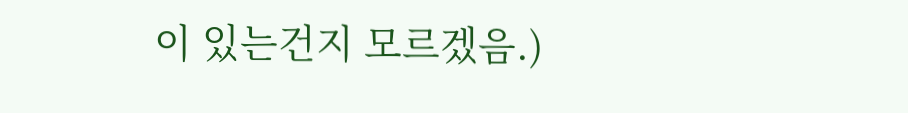이 있는건지 모르겠음.)